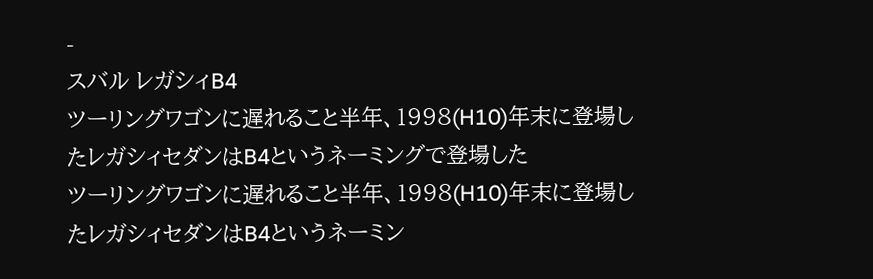-
スバル レガシィB4
ツーリングワゴンに遅れること半年、1998(H10)年末に登場したレガシィセダンはB4というネーミングで登場した
ツーリングワゴンに遅れること半年、1998(H10)年末に登場したレガシィセダンはB4というネーミン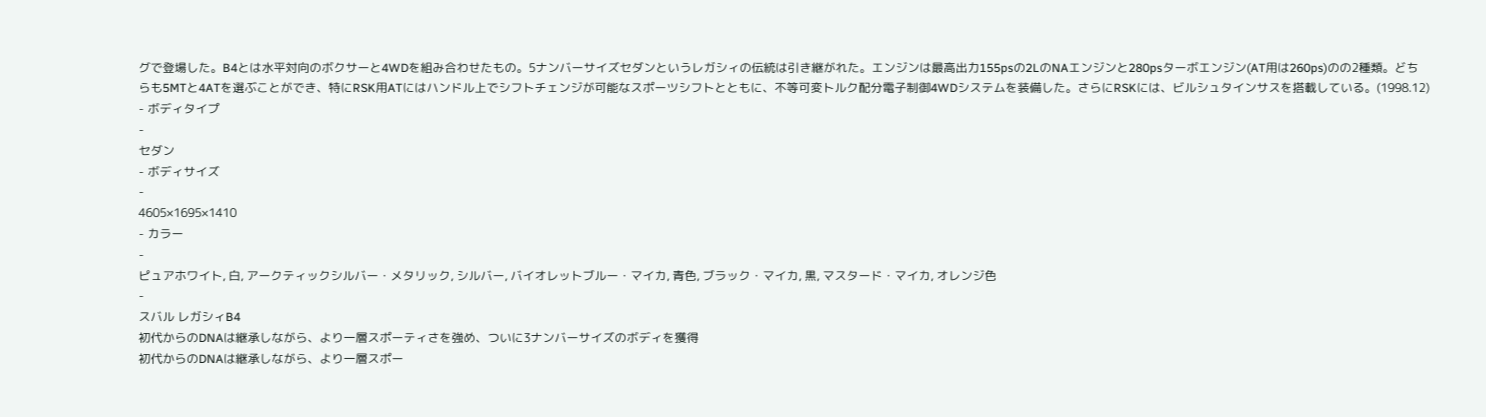グで登場した。B4とは水平対向のボクサーと4WDを組み合わせたもの。5ナンバーサイズセダンというレガシィの伝統は引き継がれた。エンジンは最高出力155psの2LのNAエンジンと280psターボエンジン(AT用は260ps)のの2種類。どちらも5MTと4ATを選ぶことができ、特にRSK用ATにはハンドル上でシフトチェンジが可能なスポーツシフトとともに、不等可変トルク配分電子制御4WDシステムを装備した。さらにRSKには、ビルシュタインサスを搭載している。(1998.12)
- ボディタイプ
-
セダン
- ボディサイズ
-
4605×1695×1410
- カラー
-
ピュアホワイト, 白, アークティックシルバー・メタリック, シルバー, バイオレットブルー・マイカ, 青色, ブラック・マイカ, 黒, マスタード・マイカ, オレンジ色
-
スバル レガシィB4
初代からのDNAは継承しながら、より一層スポーティさを強め、ついに3ナンバーサイズのボディを獲得
初代からのDNAは継承しながら、より一層スポー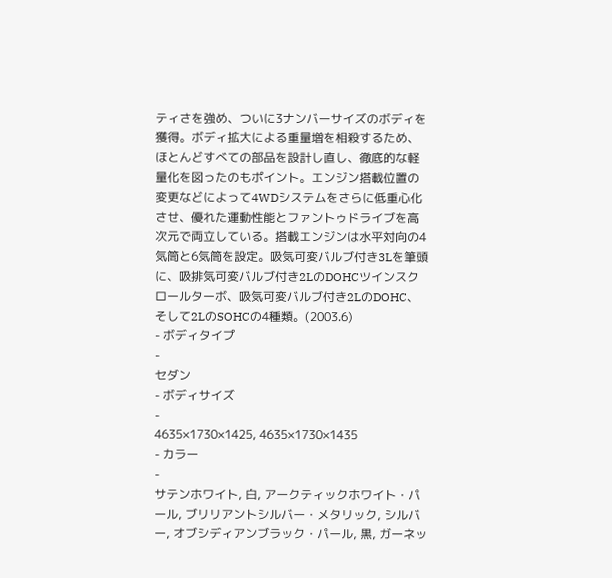ティさを強め、ついに3ナンバーサイズのボディを獲得。ボディ拡大による重量増を相殺するため、ほとんどすべての部品を設計し直し、徹底的な軽量化を図ったのもポイント。エンジン搭載位置の変更などによって4WDシステムをさらに低重心化させ、優れた運動性能とファントゥドライブを高次元で両立している。搭載エンジンは水平対向の4気筒と6気筒を設定。吸気可変バルブ付き3Lを筆頭に、吸排気可変バルブ付き2LのDOHCツインスクロールターボ、吸気可変バルブ付き2LのDOHC、そして2LのSOHCの4種類。(2003.6)
- ボディタイプ
-
セダン
- ボディサイズ
-
4635×1730×1425, 4635×1730×1435
- カラー
-
サテンホワイト, 白, アークティックホワイト・パール, ブリリアントシルバー・メタリック, シルバー, オブシディアンブラック・パール, 黒, ガーネッ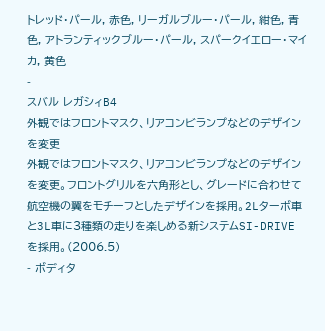トレッド・パール, 赤色, リーガルブルー・パール, 紺色, 青色, アトランティックブルー・パール, スパークイエロー・マイカ, 黄色
-
スバル レガシィB4
外観ではフロントマスク、リアコンビランプなどのデザインを変更
外観ではフロントマスク、リアコンビランプなどのデザインを変更。フロントグリルを六角形とし、グレードに合わせて航空機の翼をモチーフとしたデザインを採用。2Lターボ車と3L車に3種類の走りを楽しめる新システムSI-DRIVE を採用。(2006.5)
- ボディタ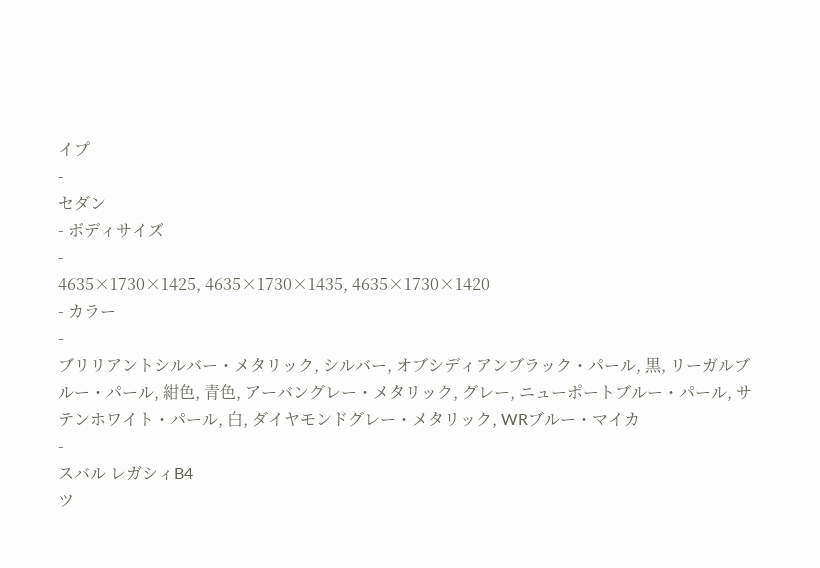イプ
-
セダン
- ボディサイズ
-
4635×1730×1425, 4635×1730×1435, 4635×1730×1420
- カラー
-
ブリリアントシルバー・メタリック, シルバー, オブシディアンブラック・パール, 黒, リーガルブルー・パール, 紺色, 青色, アーバングレー・メタリック, グレー, ニューポートブルー・パール, サテンホワイト・パール, 白, ダイヤモンドグレー・メタリック, WRブルー・マイカ
-
スバル レガシィB4
ツ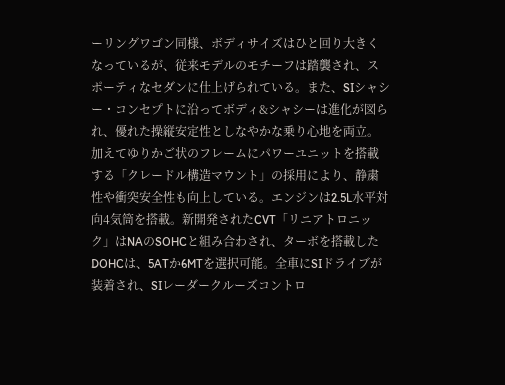ーリングワゴン同様、ボディサイズはひと回り大きくなっているが、従来モデルのモチーフは踏襲され、スポーティなセダンに仕上げられている。また、SIシャシー・コンセプトに沿ってボディ&シャシーは進化が図られ、優れた操縦安定性としなやかな乗り心地を両立。加えてゆりかご状のフレームにパワーユニットを搭載する「クレードル構造マウント」の採用により、静粛性や衝突安全性も向上している。エンジンは2.5L水平対向4気筒を搭載。新開発されたCVT「リニアトロニック」はNAのSOHCと組み合わされ、ターボを搭載したDOHCは、5ATか6MTを選択可能。全車にSIドライブが装着され、SIレーダークルーズコントロ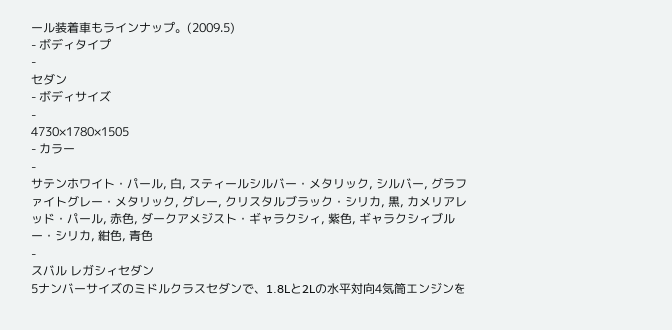ール装着車もラインナップ。(2009.5)
- ボディタイプ
-
セダン
- ボディサイズ
-
4730×1780×1505
- カラー
-
サテンホワイト・パール, 白, スティールシルバー・メタリック, シルバー, グラファイトグレー・メタリック, グレー, クリスタルブラック・シリカ, 黒, カメリアレッド・パール, 赤色, ダークアメジスト・ギャラクシィ, 紫色, ギャラクシィブルー・シリカ, 紺色, 青色
-
スバル レガシィセダン
5ナンバーサイズのミドルクラスセダンで、1.8Lと2Lの水平対向4気筒エンジンを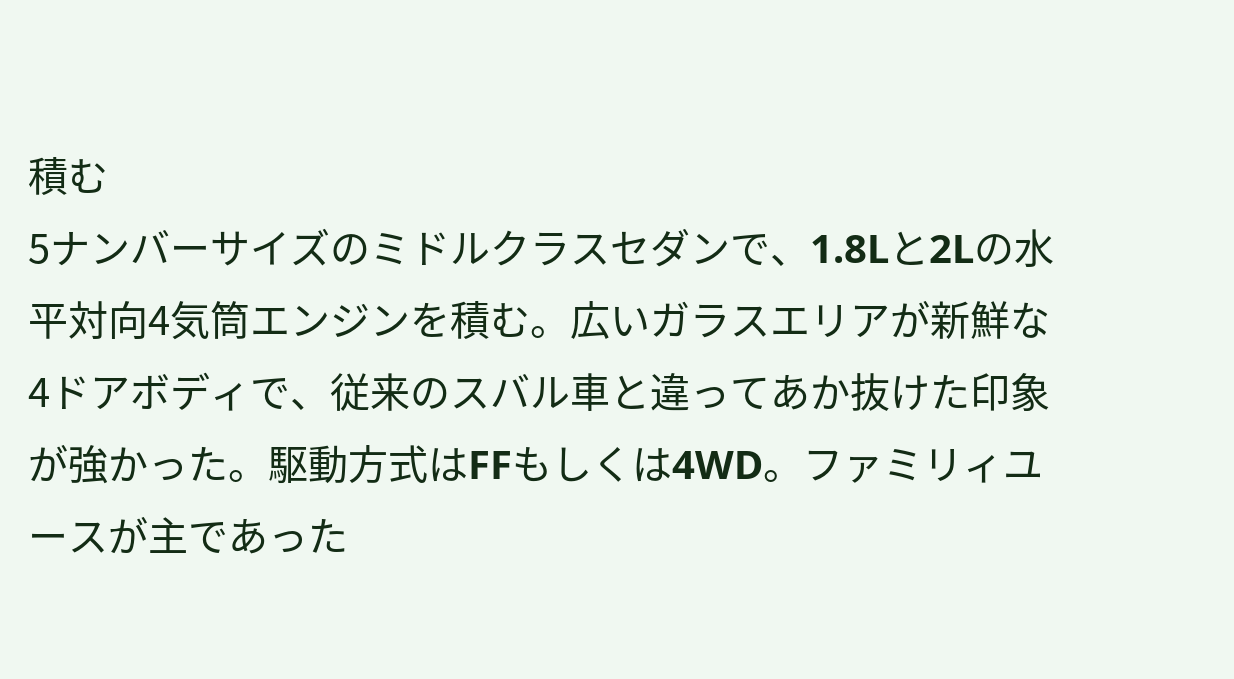積む
5ナンバーサイズのミドルクラスセダンで、1.8Lと2Lの水平対向4気筒エンジンを積む。広いガラスエリアが新鮮な4ドアボディで、従来のスバル車と違ってあか抜けた印象が強かった。駆動方式はFFもしくは4WD。ファミリィユースが主であった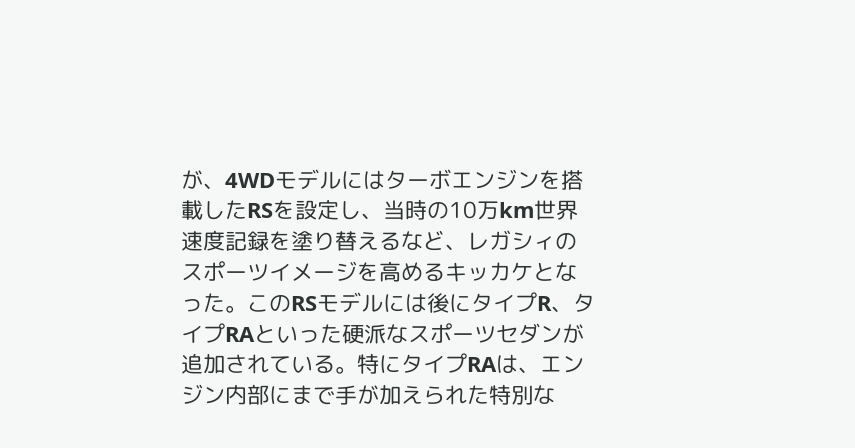が、4WDモデルにはターボエンジンを搭載したRSを設定し、当時の10万km世界速度記録を塗り替えるなど、レガシィのスポーツイメージを高めるキッカケとなった。このRSモデルには後にタイプR、タイプRAといった硬派なスポーツセダンが追加されている。特にタイプRAは、エンジン内部にまで手が加えられた特別な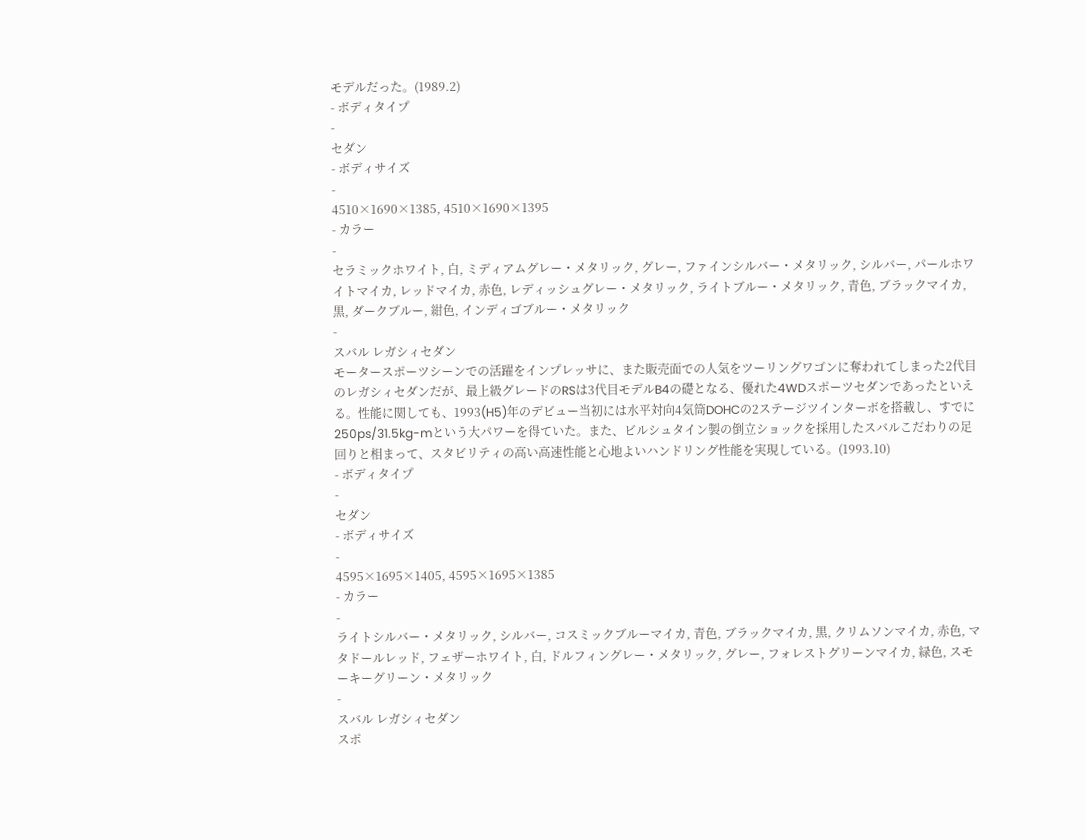モデルだった。(1989.2)
- ボディタイプ
-
セダン
- ボディサイズ
-
4510×1690×1385, 4510×1690×1395
- カラー
-
セラミックホワイト, 白, ミディアムグレー・メタリック, グレー, ファインシルバー・メタリック, シルバー, パールホワイトマイカ, レッドマイカ, 赤色, レディッシュグレー・メタリック, ライトブルー・メタリック, 青色, ブラックマイカ, 黒, ダークブルー, 紺色, インディゴブルー・メタリック
-
スバル レガシィセダン
モータースポーツシーンでの活躍をインプレッサに、また販売面での人気をツーリングワゴンに奪われてしまった2代目のレガシィセダンだが、最上級グレードのRSは3代目モデルB4の礎となる、優れた4WDスポーツセダンであったといえる。性能に関しても、1993(H5)年のデビュー当初には水平対向4気筒DOHCの2ステージツインターボを搭載し、すでに250ps/31.5kg-mという大パワーを得ていた。また、ビルシュタイン製の倒立ショックを採用したスバルこだわりの足回りと相まって、スタビリティの高い高速性能と心地よいハンドリング性能を実現している。(1993.10)
- ボディタイプ
-
セダン
- ボディサイズ
-
4595×1695×1405, 4595×1695×1385
- カラー
-
ライトシルバー・メタリック, シルバー, コスミックブルーマイカ, 青色, ブラックマイカ, 黒, クリムソンマイカ, 赤色, マタドールレッド, フェザーホワイト, 白, ドルフィングレー・メタリック, グレー, フォレストグリーンマイカ, 緑色, スモーキーグリーン・メタリック
-
スバル レガシィセダン
スポ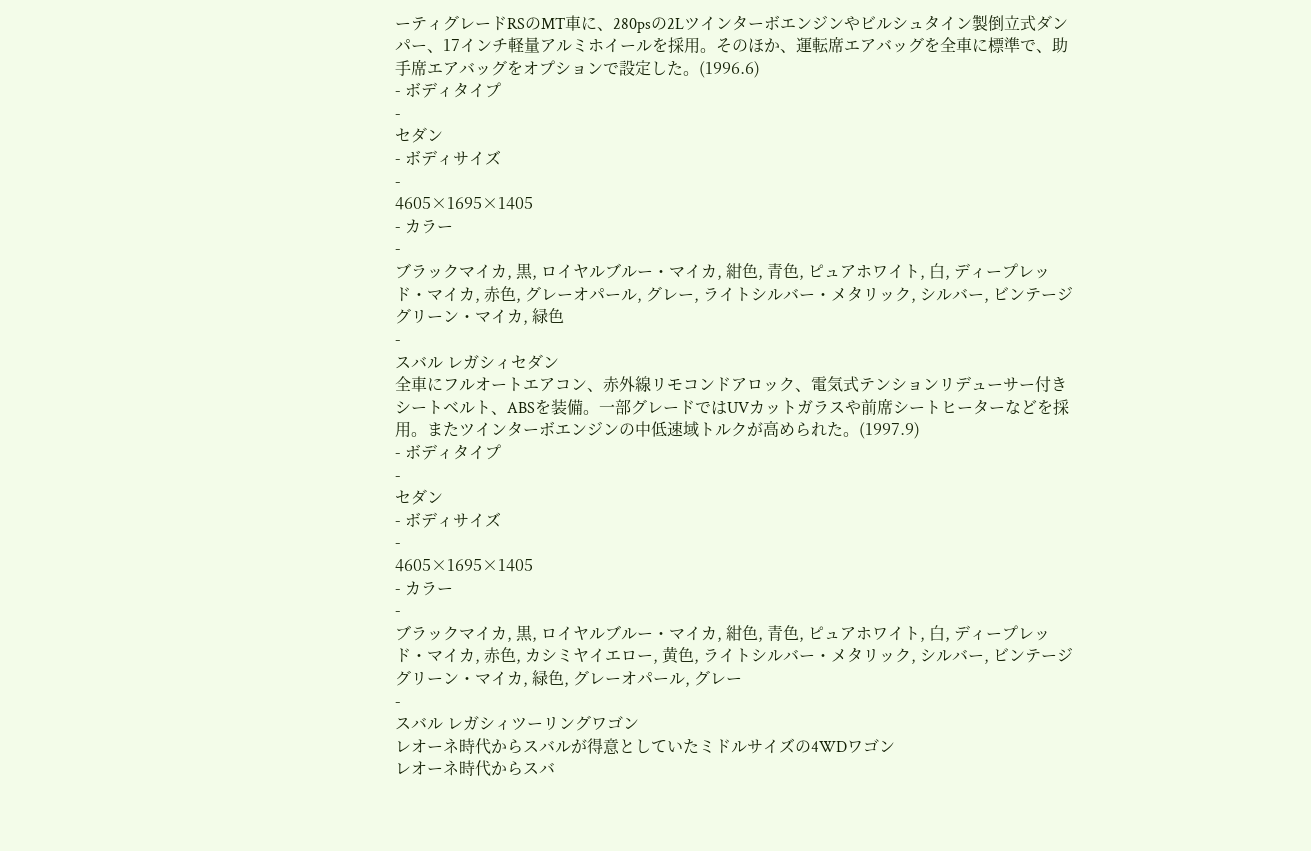ーティグレードRSのMT車に、280psの2Lツインターボエンジンやビルシュタイン製倒立式ダンパー、17インチ軽量アルミホイールを採用。そのほか、運転席エアバッグを全車に標準で、助手席エアバッグをオプションで設定した。(1996.6)
- ボディタイプ
-
セダン
- ボディサイズ
-
4605×1695×1405
- カラー
-
ブラックマイカ, 黒, ロイヤルブルー・マイカ, 紺色, 青色, ピュアホワイト, 白, ディープレッド・マイカ, 赤色, グレーオパール, グレー, ライトシルバー・メタリック, シルバー, ビンテージグリーン・マイカ, 緑色
-
スバル レガシィセダン
全車にフルオートエアコン、赤外線リモコンドアロック、電気式テンションリデューサー付きシートベルト、ABSを装備。一部グレードではUVカットガラスや前席シートヒーターなどを採用。またツインターボエンジンの中低速域トルクが高められた。(1997.9)
- ボディタイプ
-
セダン
- ボディサイズ
-
4605×1695×1405
- カラー
-
ブラックマイカ, 黒, ロイヤルブルー・マイカ, 紺色, 青色, ピュアホワイト, 白, ディープレッド・マイカ, 赤色, カシミヤイエロー, 黄色, ライトシルバー・メタリック, シルバー, ビンテージグリーン・マイカ, 緑色, グレーオパール, グレー
-
スバル レガシィツーリングワゴン
レオーネ時代からスバルが得意としていたミドルサイズの4WDワゴン
レオーネ時代からスバ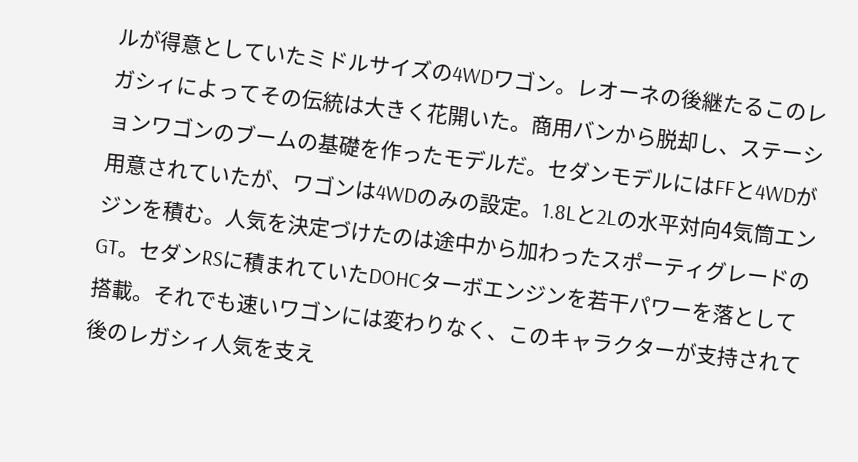ルが得意としていたミドルサイズの4WDワゴン。レオーネの後継たるこのレガシィによってその伝統は大きく花開いた。商用バンから脱却し、ステーションワゴンのブームの基礎を作ったモデルだ。セダンモデルにはFFと4WDが用意されていたが、ワゴンは4WDのみの設定。1.8Lと2Lの水平対向4気筒エンジンを積む。人気を決定づけたのは途中から加わったスポーティグレードのGT。セダンRSに積まれていたDOHCターボエンジンを若干パワーを落として搭載。それでも速いワゴンには変わりなく、このキャラクターが支持されて後のレガシィ人気を支え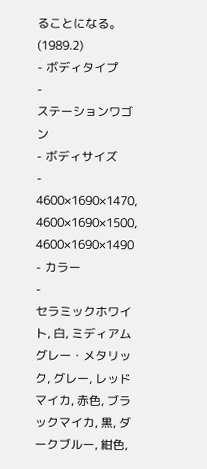ることになる。(1989.2)
- ボディタイプ
-
ステーションワゴン
- ボディサイズ
-
4600×1690×1470, 4600×1690×1500, 4600×1690×1490
- カラー
-
セラミックホワイト, 白, ミディアムグレー・メタリック, グレー, レッドマイカ, 赤色, ブラックマイカ, 黒, ダークブルー, 紺色,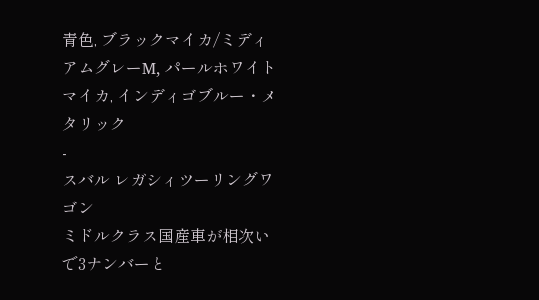青色, ブラックマイカ/ミディアムグレーM, パールホワイトマイカ, インディゴブルー・メタリック
-
スバル レガシィツーリングワゴン
ミドルクラス国産車が相次いで3ナンバーと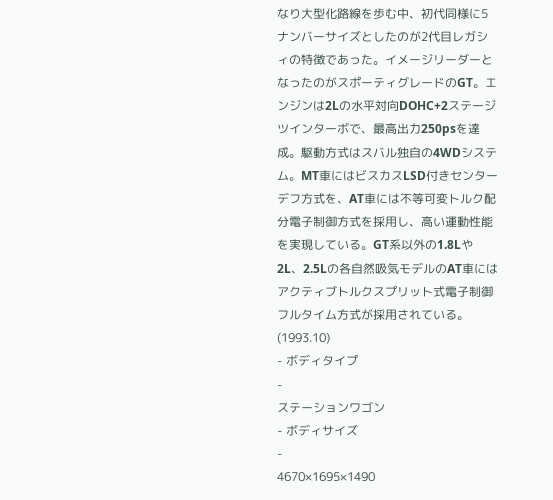なり大型化路線を歩む中、初代同様に5ナンバーサイズとしたのが2代目レガシィの特徴であった。イメージリーダーとなったのがスポーティグレードのGT。エンジンは2Lの水平対向DOHC+2ステージツインターボで、最高出力250psを達成。駆動方式はスバル独自の4WDシステム。MT車にはビスカスLSD付きセンターデフ方式を、AT車には不等可変トルク配分電子制御方式を採用し、高い運動性能を実現している。GT系以外の1.8Lや2L、2.5Lの各自然吸気モデルのAT車にはアクティブトルクスプリット式電子制御フルタイム方式が採用されている。(1993.10)
- ボディタイプ
-
ステーションワゴン
- ボディサイズ
-
4670×1695×1490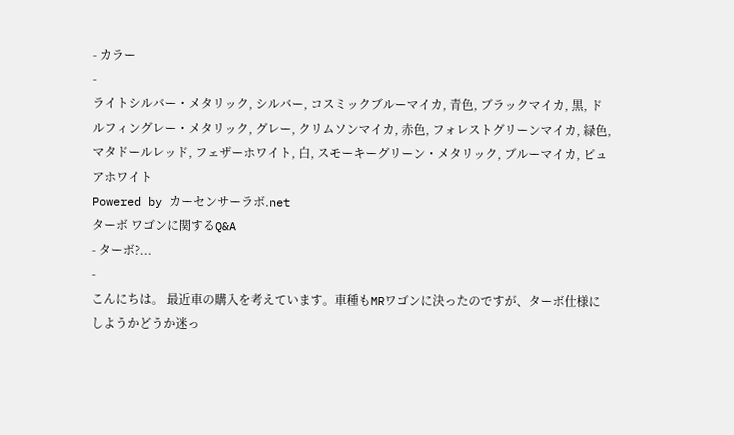- カラー
-
ライトシルバー・メタリック, シルバー, コスミックブルーマイカ, 青色, ブラックマイカ, 黒, ドルフィングレー・メタリック, グレー, クリムソンマイカ, 赤色, フォレストグリーンマイカ, 緑色, マタドールレッド, フェザーホワイト, 白, スモーキーグリーン・メタリック, ブルーマイカ, ピュアホワイト
Powered by カーセンサーラボ.net
ターボ ワゴンに関するQ&A
- ターボ?...
-
こんにちは。 最近車の購入を考えています。車種もMRワゴンに決ったのですが、ターボ仕様にしようかどうか迷っ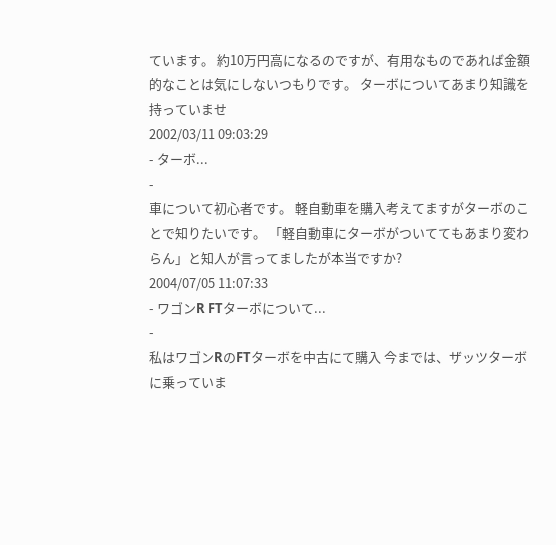ています。 約10万円高になるのですが、有用なものであれば金額的なことは気にしないつもりです。 ターボについてあまり知識を持っていませ
2002/03/11 09:03:29
- ターボ...
-
車について初心者です。 軽自動車を購入考えてますがターボのことで知りたいです。 「軽自動車にターボがついててもあまり変わらん」と知人が言ってましたが本当ですか?
2004/07/05 11:07:33
- ワゴンR FTターボについて...
-
私はワゴンRのFTターボを中古にて購入 今までは、ザッツターボに乗っていま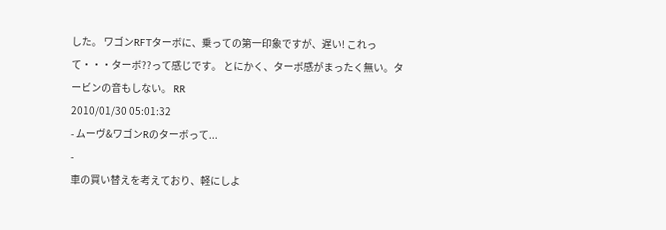した。 ワゴンRFTターボに、乗っての第一印象ですが、遅い! これって・・・ターボ??って感じです。 とにかく、ターボ感がまったく無い。タービンの音もしない。 RR
2010/01/30 05:01:32
- ムーヴ&ワゴンRのターボって...
-
車の買い替えを考えており、軽にしよ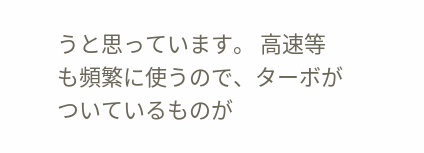うと思っています。 高速等も頻繁に使うので、ターボがついているものが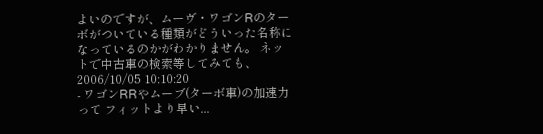よいのですが、ムーヴ・ワゴンRのターボがついている種類がどういった名称になっているのかがわかりません。 ネットで中古車の検索等してみても、
2006/10/05 10:10:20
- ワゴンRRやムーブ(ターボ車)の加速力って フィットより早い...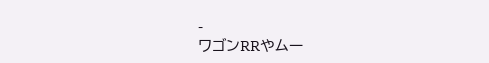-
ワゴンRRやムー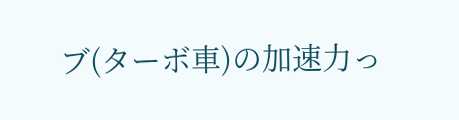ブ(ターボ車)の加速力っ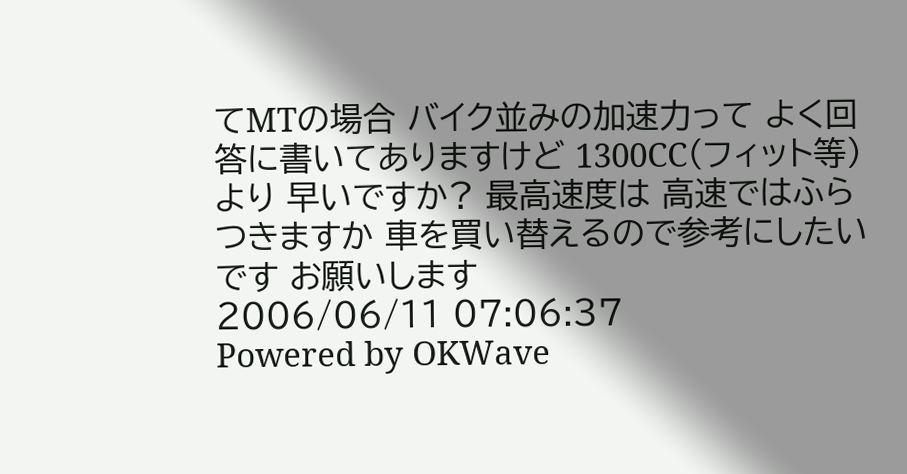てMTの場合 バイク並みの加速力って よく回答に書いてありますけど 1300CC(フィット等)より 早いですか? 最高速度は 高速ではふらつきますか 車を買い替えるので参考にしたいです お願いします
2006/06/11 07:06:37
Powered by OKWave